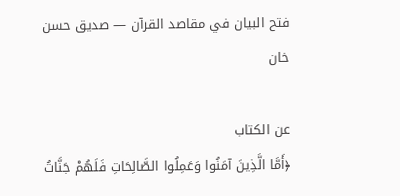فتح البيان في مقاصد القرآن — صديق حسن خان

عن الكتاب
﴿أَمَّا الَّذِينَ آمَنُوا وَعَمِلُوا الصَّالِحَاتِ فَلَهُمْ جَنَّاتُ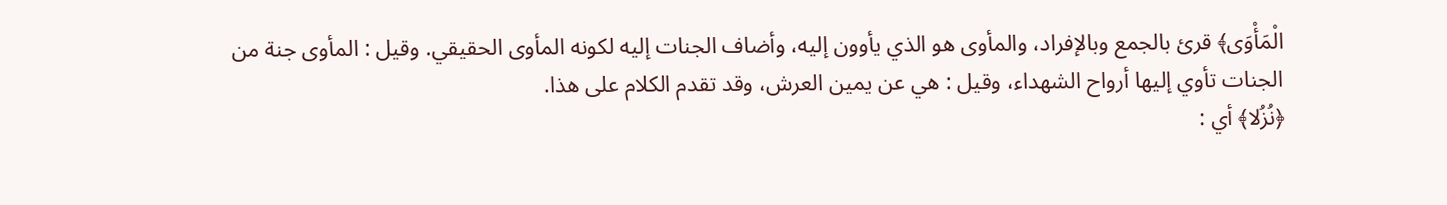الْمَأْوَى﴾ قرئ بالجمع وبالإفراد، والمأوى هو الذي يأوون إليه، وأضاف الجنات إليه لكونه المأوى الحقيقي. وقيل : المأوى جنة من الجنات تأوي إليها أرواح الشهداء، وقيل : هي عن يمين العرش، وقد تقدم الكلام على هذا.
﴿نُزُلا﴾ أي :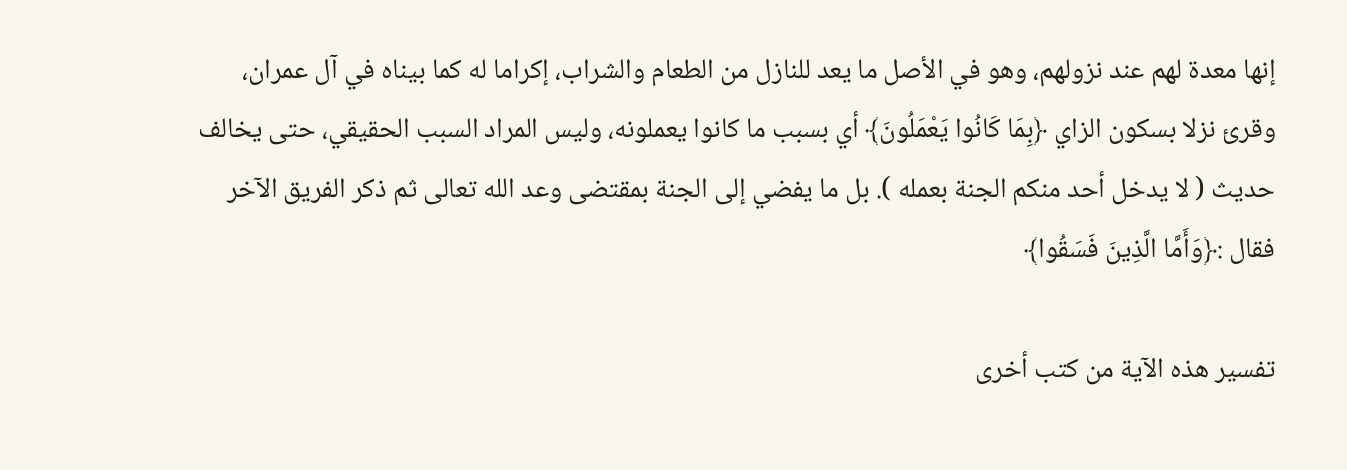إنها معدة لهم عند نزولهم، وهو في الأصل ما يعد للنازل من الطعام والشراب، إكراما له كما بيناه في آل عمران، وقرئ نزلا بسكون الزاي ﴿بِمَا كَانُوا يَعْمَلُونَ﴾ أي بسبب ما كانوا يعملونه، وليس المراد السبب الحقيقي، حتى يخالف حديث ( لا يدخل أحد منكم الجنة بعمله ). بل ما يفضي إلى الجنة بمقتضى وعد الله تعالى ثم ذكر الفريق الآخر فقال :﴿وَأَمَّا الَّذِينَ فَسَقُوا﴾

تفسير هذه الآية من كتب أخرى